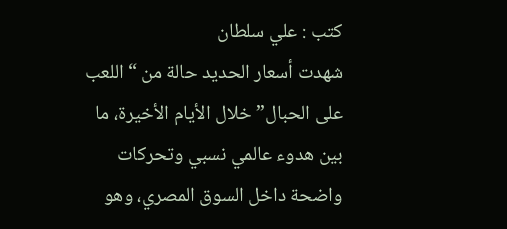كتب : علي سلطان
شهدت أسعار الحديد حالة من “اللعب على الحبال” خلال الأيام الأخيرة، ما بين هدوء عالمي نسبي وتحركات واضحة داخل السوق المصري، وهو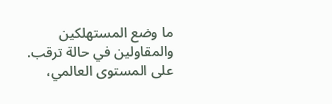ما وضع المستهلكين والمقاولين في حالة ترقب.
على المستوى العالمي،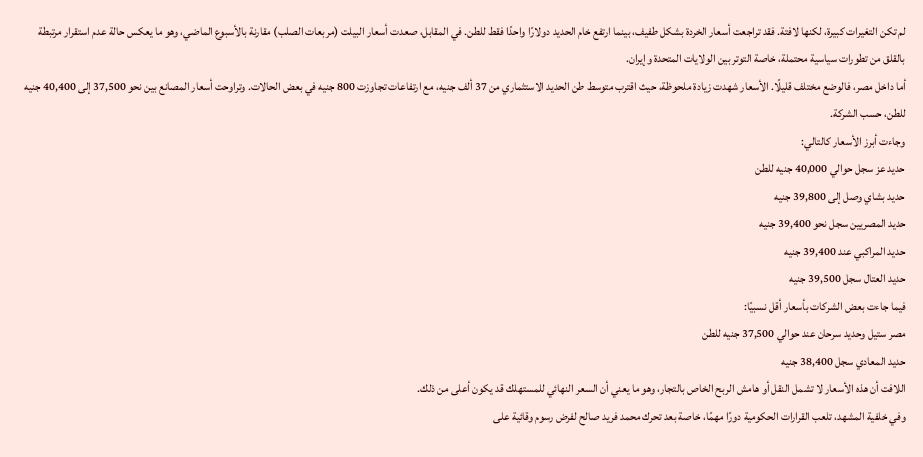لم تكن التغيرات كبيرة، لكنها لافتة. فقد تراجعت أسعار الخردة بشكل طفيف، بينما ارتفع خام الحديد دولارًا واحدًا فقط للطن. في المقابل، صعدت أسعار البيلت (مربعات الصلب) مقارنة بالأسبوع الماضي، وهو ما يعكس حالة عدم استقرار مرتبطة بالقلق من تطورات سياسية محتملة، خاصة التوتر بين الولايات المتحدة وإيران.
أما داخل مصر، فالوضع مختلف قليلًا. الأسعار شهدت زيادة ملحوظة، حيث اقترب متوسط طن الحديد الاستثماري من 37 ألف جنيه، مع ارتفاعات تجاوزت 800 جنيه في بعض الحالات. وتراوحت أسعار المصانع بين نحو 37,500 إلى 40,400 جنيه للطن، حسب الشركة.
وجاءت أبرز الأسعار كالتالي:
حديد عز سجل حوالي 40,000 جنيه للطن
حديد بشاي وصل إلى 39,800 جنيه
حديد المصريين سجل نحو 39,400 جنيه
حديد المراكبي عند 39,400 جنيه
حديد العتال سجل 39,500 جنيه
فيما جاءت بعض الشركات بأسعار أقل نسبيًا:
مصر ستيل وحديد سرحان عند حوالي 37,500 جنيه للطن
حديد المعادي سجل 38,400 جنيه
اللافت أن هذه الأسعار لا تشمل النقل أو هامش الربح الخاص بالتجار، وهو ما يعني أن السعر النهائي للمستهلك قد يكون أعلى من ذلك.
وفي خلفية المشهد، تلعب القرارات الحكومية دورًا مهمًا، خاصة بعد تحرك محمد فريد صالح لفرض رسوم وقائية على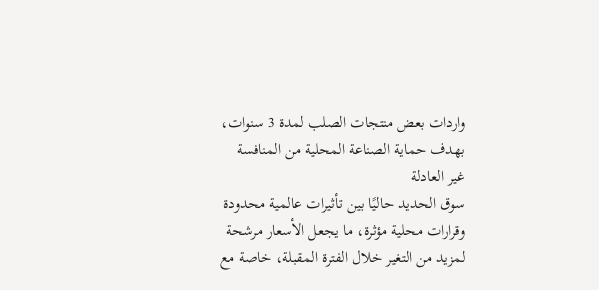واردات بعض منتجات الصلب لمدة 3 سنوات، بهدف حماية الصناعة المحلية من المنافسة غير العادلة
سوق الحديد حاليًا بين تأثيرات عالمية محدودة وقرارات محلية مؤثرة، ما يجعل الأسعار مرشحة لمزيد من التغير خلال الفترة المقبلة، خاصة مع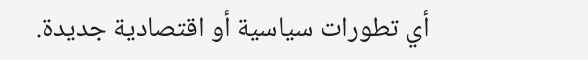أي تطورات سياسية أو اقتصادية جديدة.